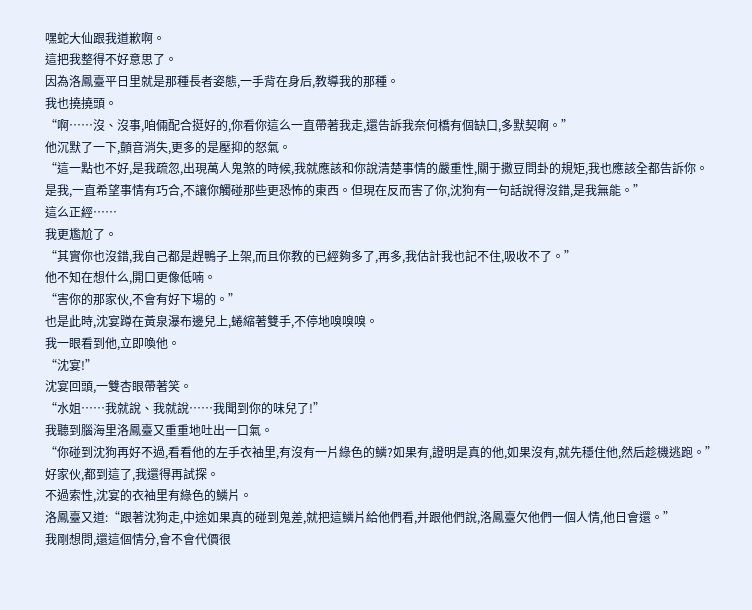嘿蛇大仙跟我道歉啊。
這把我整得不好意思了。
因為洛鳳臺平日里就是那種長者姿態,一手背在身后,教導我的那種。
我也撓撓頭。
“啊……沒、沒事,咱倆配合挺好的,你看你這么一直帶著我走,還告訴我奈何橋有個缺口,多默契啊。”
他沉默了一下,顫音消失,更多的是壓抑的怒氣。
“這一點也不好,是我疏忽,出現萬人鬼煞的時候,我就應該和你說清楚事情的嚴重性,關于撒豆問卦的規矩,我也應該全都告訴你。
是我,一直希望事情有巧合,不讓你觸碰那些更恐怖的東西。但現在反而害了你,沈狗有一句話說得沒錯,是我無能。”
這么正經……
我更尷尬了。
“其實你也沒錯,我自己都是趕鴨子上架,而且你教的已經夠多了,再多,我估計我也記不住,吸收不了。”
他不知在想什么,開口更像低喃。
“害你的那家伙,不會有好下場的。”
也是此時,沈宴蹲在黃泉瀑布邊兒上,蜷縮著雙手,不停地嗅嗅嗅。
我一眼看到他,立即喚他。
“沈宴!”
沈宴回頭,一雙杏眼帶著笑。
“水姐……我就說、我就說……我聞到你的味兒了!”
我聽到腦海里洛鳳臺又重重地吐出一口氣。
“你碰到沈狗再好不過,看看他的左手衣袖里,有沒有一片綠色的鱗?如果有,證明是真的他,如果沒有,就先穩住他,然后趁機逃跑。”
好家伙,都到這了,我還得再試探。
不過索性,沈宴的衣袖里有綠色的鱗片。
洛鳳臺又道:“跟著沈狗走,中途如果真的碰到鬼差,就把這鱗片給他們看,并跟他們說,洛鳳臺欠他們一個人情,他日會還。”
我剛想問,還這個情分,會不會代價很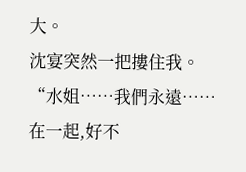大。
沈宴突然一把摟住我。
“水姐……我們永遠……在一起,好不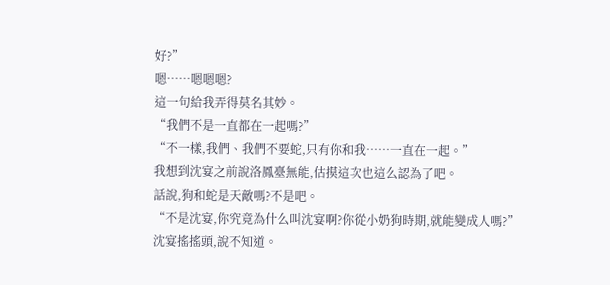好?”
嗯……嗯嗯嗯?
這一句給我弄得莫名其妙。
“我們不是一直都在一起嗎?”
“不一樣,我們、我們不要蛇,只有你和我……一直在一起。”
我想到沈宴之前說洛鳳臺無能,估摸這次也這么認為了吧。
話說,狗和蛇是天敵嗎?不是吧。
“不是沈宴,你究竟為什么叫沈宴啊?你從小奶狗時期,就能變成人嗎?”
沈宴搖搖頭,說不知道。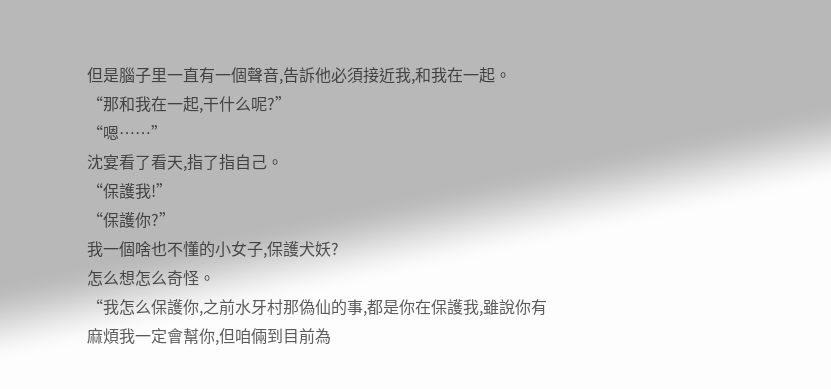但是腦子里一直有一個聲音,告訴他必須接近我,和我在一起。
“那和我在一起,干什么呢?”
“嗯……”
沈宴看了看天,指了指自己。
“保護我!”
“保護你?”
我一個啥也不懂的小女子,保護犬妖?
怎么想怎么奇怪。
“我怎么保護你,之前水牙村那偽仙的事,都是你在保護我,雖說你有麻煩我一定會幫你,但咱倆到目前為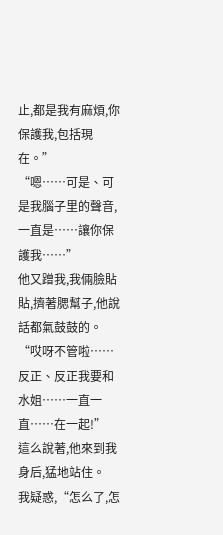止,都是我有麻煩,你保護我,包括現在。”
“嗯……可是、可是我腦子里的聲音,一直是……讓你保護我……”
他又蹭我,我倆臉貼貼,擠著腮幫子,他說話都氣鼓鼓的。
“哎呀不管啦……反正、反正我要和水姐……一直一直……在一起!”
這么說著,他來到我身后,猛地站住。
我疑惑,“怎么了,怎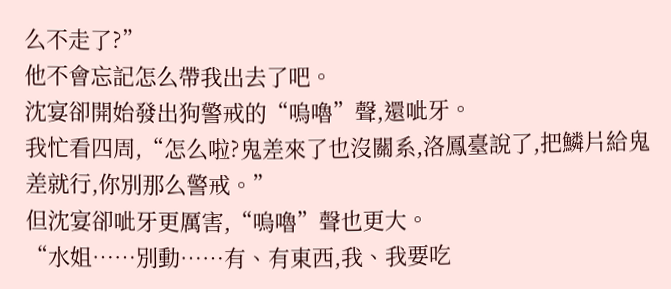么不走了?”
他不會忘記怎么帶我出去了吧。
沈宴卻開始發出狗警戒的“嗚嚕”聲,還呲牙。
我忙看四周,“怎么啦?鬼差來了也沒關系,洛鳳臺說了,把鱗片給鬼差就行,你別那么警戒。”
但沈宴卻呲牙更厲害,“嗚嚕”聲也更大。
“水姐……別動……有、有東西,我、我要吃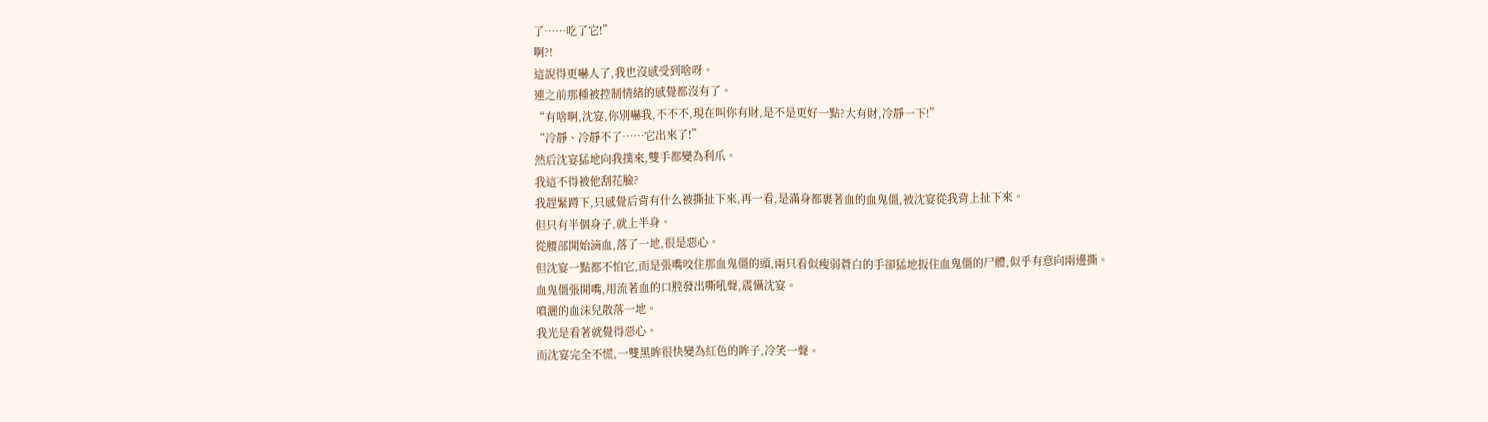了……吃了它!”
啊?!
這說得更嚇人了,我也沒感受到啥呀。
連之前那種被控制情緒的感覺都沒有了。
“有啥啊,沈宴,你別嚇我,不不不,現在叫你有財,是不是更好一點?大有財,冷靜一下!”
“冷靜、冷靜不了……它出來了!”
然后沈宴猛地向我撲來,雙手都變為利爪。
我這不得被他刮花臉?
我趕緊蹲下,只感覺后背有什么被撕扯下來,再一看,是滿身都裹著血的血鬼僵,被沈宴從我背上扯下來。
但只有半個身子,就上半身。
從腰部開始滴血,落了一地,很是惡心。
但沈宴一點都不怕它,而是張嘴咬住那血鬼僵的頭,兩只看似瘦弱蒼白的手卻猛地扳住血鬼僵的尸體,似乎有意向兩邊撕。
血鬼僵張開嘴,用流著血的口腔發出嘶吼聲,震懾沈宴。
噴灑的血沫兒散落一地。
我光是看著就覺得惡心。
而沈宴完全不慌,一雙黑眸很快變為紅色的眸子,冷笑一聲。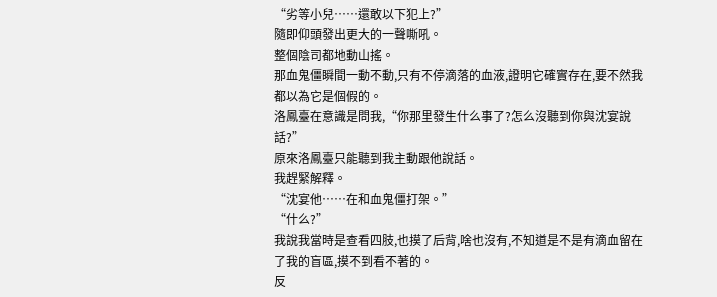“劣等小兒……還敢以下犯上?”
隨即仰頭發出更大的一聲嘶吼。
整個陰司都地動山搖。
那血鬼僵瞬間一動不動,只有不停滴落的血液,證明它確實存在,要不然我都以為它是個假的。
洛鳳臺在意識是問我,“你那里發生什么事了?怎么沒聽到你與沈宴說話?”
原來洛鳳臺只能聽到我主動跟他說話。
我趕緊解釋。
“沈宴他……在和血鬼僵打架。”
“什么?”
我說我當時是查看四肢,也摸了后背,啥也沒有,不知道是不是有滴血留在了我的盲區,摸不到看不著的。
反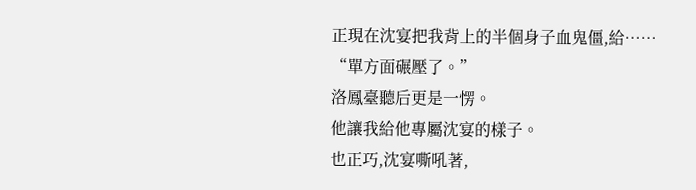正現在沈宴把我背上的半個身子血鬼僵,給……
“單方面碾壓了。”
洛鳳臺聽后更是一愣。
他讓我給他專屬沈宴的樣子。
也正巧,沈宴嘶吼著,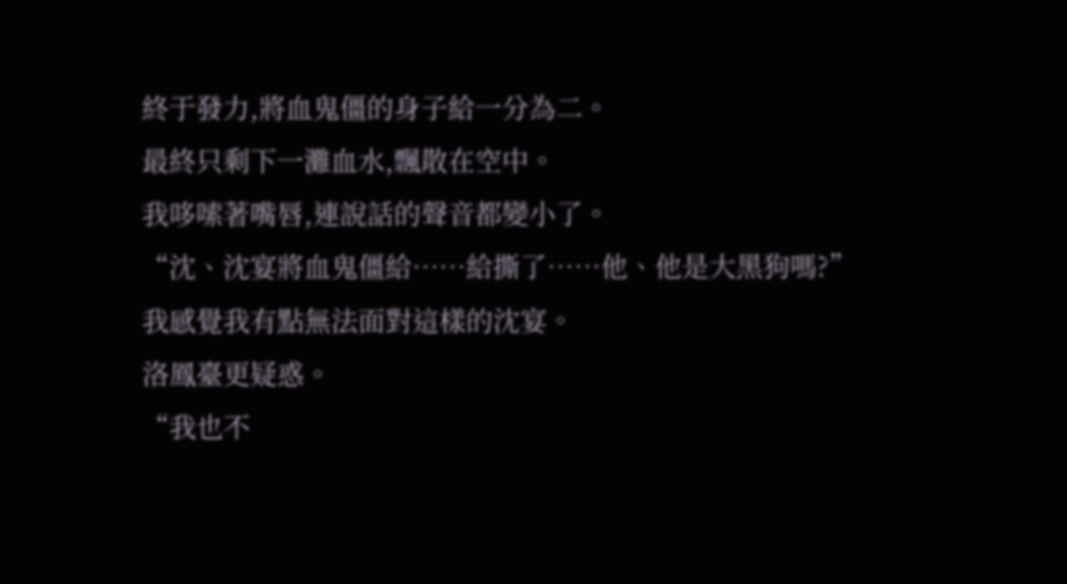終于發力,將血鬼僵的身子給一分為二。
最終只剩下一灘血水,飄散在空中。
我哆嗦著嘴唇,連說話的聲音都變小了。
“沈、沈宴將血鬼僵給……給撕了……他、他是大黑狗嗎?”
我感覺我有點無法面對這樣的沈宴。
洛鳳臺更疑惑。
“我也不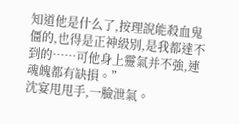知道他是什么了,按理說能殺血鬼僵的,也得是正神級別,是我都達不到的……可他身上靈氣并不強,連魂魄都有缺損。”
沈宴甩甩手,一臉泄氣。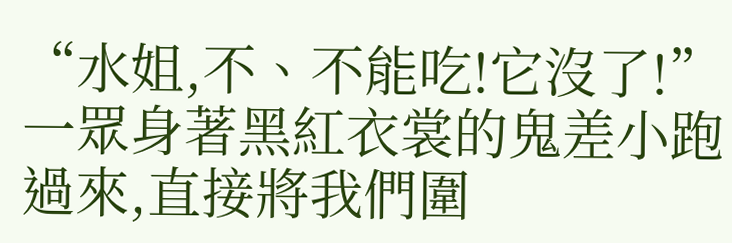“水姐,不、不能吃!它沒了!”
一眾身著黑紅衣裳的鬼差小跑過來,直接將我們圍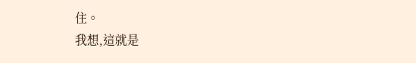住。
我想,這就是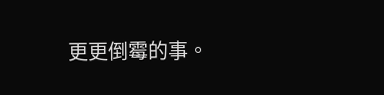更更倒霉的事。